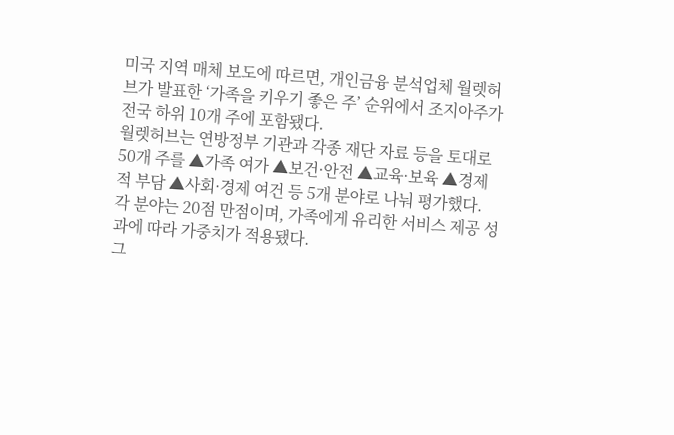미국 지역 매체 보도에 따르면, 개인금융 분석업체 월렛허브가 발표한 ‘가족을 키우기 좋은 주’ 순위에서 조지아주가 전국 하위 10개 주에 포함됐다.
월렛허브는 연방정부 기관과 각종 재단 자료 등을 토대로 50개 주를 ▲가족 여가 ▲보건·안전 ▲교육·보육 ▲경제적 부담 ▲사회·경제 여건 등 5개 분야로 나눠 평가했다. 각 분야는 20점 만점이며, 가족에게 유리한 서비스 제공 성과에 따라 가중치가 적용됐다.
그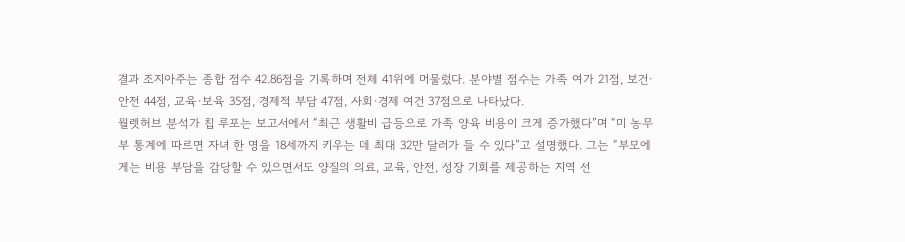결과 조지아주는 종합 점수 42.86점을 기록하며 전체 41위에 머물렀다. 분야별 점수는 가족 여가 21점, 보건·안전 44점, 교육·보육 35점, 경제적 부담 47점, 사회·경제 여건 37점으로 나타났다.
월렛허브 분석가 칩 루포는 보고서에서 “최근 생활비 급등으로 가족 양육 비용이 크게 증가했다”며 “미 농무부 통계에 따르면 자녀 한 명을 18세까지 키우는 데 최대 32만 달러가 들 수 있다”고 설명했다. 그는 “부모에게는 비용 부담을 감당할 수 있으면서도 양질의 의료, 교육, 안전, 성장 기회를 제공하는 지역 선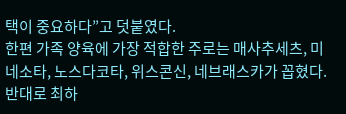택이 중요하다”고 덧붙였다.
한편 가족 양육에 가장 적합한 주로는 매사추세츠, 미네소타, 노스다코타, 위스콘신, 네브래스카가 꼽혔다. 반대로 최하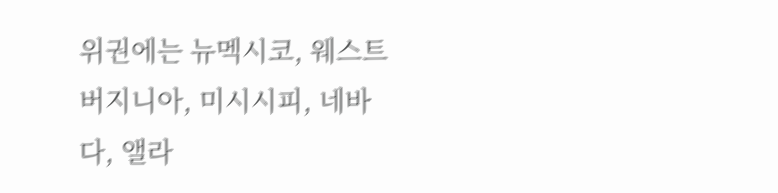위권에는 뉴멕시코, 웨스트버지니아, 미시시피, 네바다, 앨라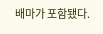배마가 포함됐다.